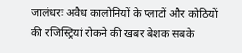जालंधरः अवैध कालोनियों के प्लाटों और कोठियों की रजिस्ट्रियां रोकने की खबर बेशक सबके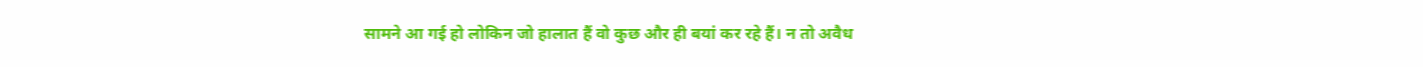सामने आ गई हो लोकिन जो हालात हैं वो कुछ और ही बयां कर रहे हैं। न तो अवैध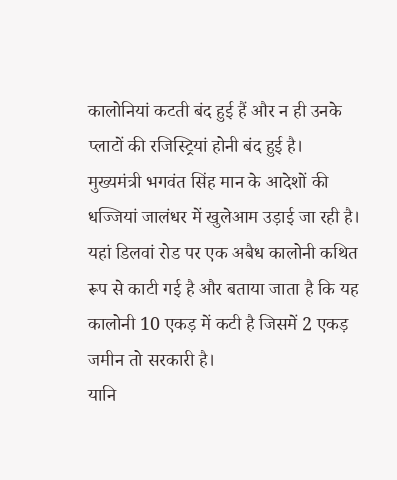कालोनियां कटती बंद हुई हैं और न ही उनके प्लाटों की रजिस्ट्रियां होनी बंद हुई है।
मुख्यमंत्री भगवंत सिंह मान के आदेशों की धज्जियां जालंधर में खुलेआम उड़ाई जा रही है। यहां डिलवां रोड पर एक अबैध कालोनी कथित रूप से काटी गई है और बताया जाता है कि यह कालोनी 10 एकड़ में कटी है जिसमें 2 एकड़ जमीन तो सरकारी है।
यानि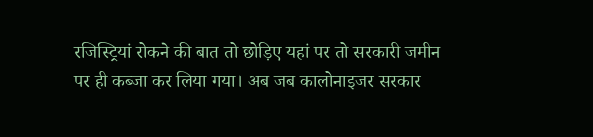रजिस्ट्रियां रोकने की बात तो छोड़िए यहां पर तो सरकारी जमीन पर ही कब्जा कर लिया गया। अब जब कालोनाइजर सरकार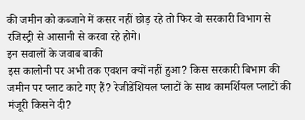की जमीन को कब्जाने में कसर नहीं छोड़ रहे तो फिर वो सरकारी विभाग से रजिस्ट्री से आसानी से करवा रहे होगे।
इन सवालों के जवाब बाकी
इस कालोनी पर अभी तक एवशन क्यों नहीं हुआ? किस सरकारी बिभाग की जमीन पर प्लाट काटे गए हैं? रेजीडेंशियल प्लाटों के साथ कामर्शियल प्लाटों की मंजूरी किसने दी?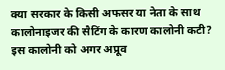क्या सरकार के किसी अफसर या नेता के साथ कालोनाइजर की सैटिंग के कारण कालोनी कटी? इस कालोनी को अगर अप्रूव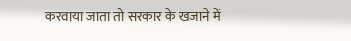करवाया जाता तो सरकार के खजाने में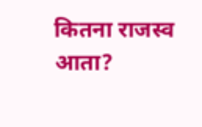कितना राजस्व आता?